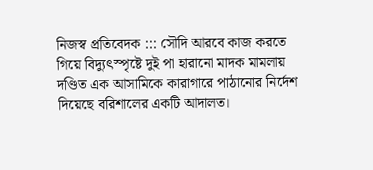নিজস্ব প্রতিবেদক ::: সৌদি আরবে কাজ করতে গিয়ে বিদ্যুৎস্পৃষ্টে দুই পা হারানো মাদক মামলায় দণ্ডিত এক আসামিকে কারাগারে পাঠানোর নির্দেশ দিয়েছে বরিশালের একটি আদালত।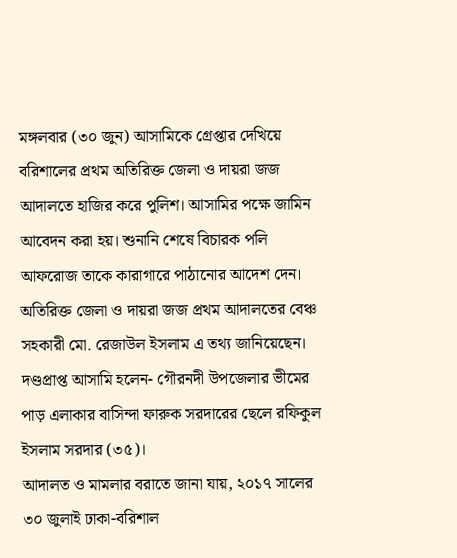মঙ্গলবার (৩০ জুন) আসামিকে গ্রেপ্তার দেখিয়ে বরিশালের প্রথম অতিরিক্ত জেলা ও দায়রা জজ আদালতে হাজির করে পুলিশ। আসামির পক্ষে জামিন আবেদন করা হয়। শুনানি শেষে বিচারক পলি আফরোজ তাকে কারাগারে পাঠানোর আদেশ দেন।
অতিরিক্ত জেলা ও দায়রা জজ প্রথম আদালতের বেঞ্চ সহকারী মো. রেজাউল ইসলাম এ তথ্য জানিয়েছেন।
দণ্ডপ্রাপ্ত আসামি হলেন- গৌরনদী উপজেলার ভীমের পাড় এলাকার বাসিন্দা ফারুক সরদারের ছেলে রফিকুল ইসলাম সরদার (৩৫)।
আদালত ও মামলার বরাতে জানা যায়, ২০১৭ সালের ৩০ জুলাই ঢাকা-বরিশাল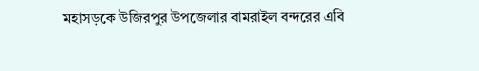মহাসড়কে উজিরপুর উপজেলার বামরাইল বন্দরের এবি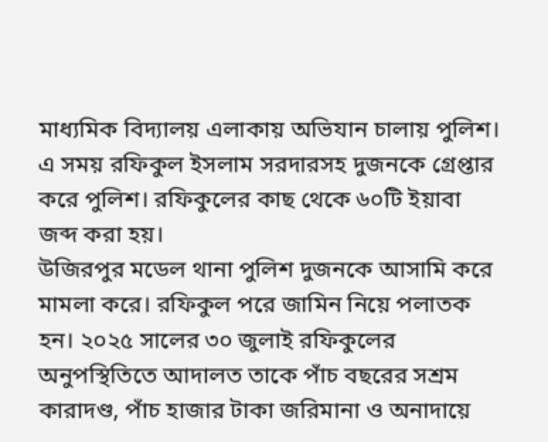মাধ্যমিক বিদ্যালয় এলাকায় অভিযান চালায় পুলিশ। এ সময় রফিকুল ইসলাম সরদারসহ দুজনকে গ্রেপ্তার করে পুলিশ। রফিকুলের কাছ থেকে ৬০টি ইয়াবা জব্দ করা হয়।
উজিরপুর মডেল থানা পুলিশ দুজনকে আসামি করে মামলা করে। রফিকুল পরে জামিন নিয়ে পলাতক হন। ২০২৫ সালের ৩০ জুলাই রফিকুলের অনুপস্থিতিতে আদালত তাকে পাঁচ বছরের সশ্রম কারাদণ্ড, পাঁচ হাজার টাকা জরিমানা ও অনাদায়ে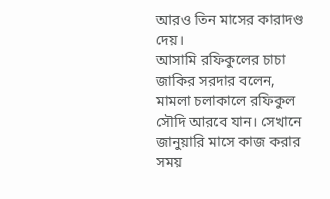আরও তিন মাসের কারাদণ্ড দেয়।
আসামি রফিকুলের চাচা জাকির সরদার বলেন, মামলা চলাকালে রফিকুল সৌদি আরবে যান। সেখানে জানুয়ারি মাসে কাজ করার সময়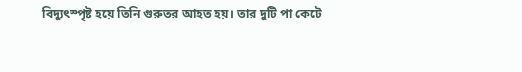বিদ্যুৎস্পৃষ্ট হয়ে তিনি গুরুতর আহত হয়। তার দুটি পা কেটে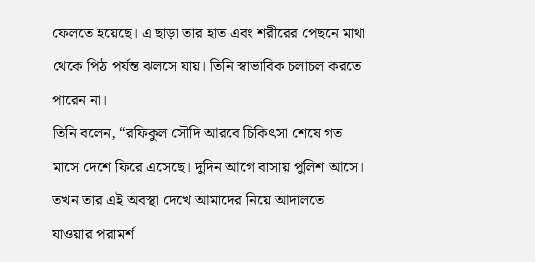ফেলতে হয়েছে। এ ছাড়া তার হাত এবং শরীরের পেছনে মাথা থেকে পিঠ পর্যন্ত ঝলসে যায়। তিনি স্বাভাবিক চলাচল করতে পারেন না।
তিনি বলেন, “রফিকুল সৌদি আরবে চিকিৎসা শেষে গত মাসে দেশে ফিরে এসেছে। দুদিন আগে বাসায় পুলিশ আসে। তখন তার এই অবস্থা দেখে আমাদের নিয়ে আদালতে যাওয়ার পরামর্শ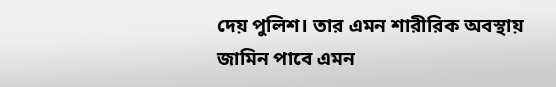দেয় পুলিশ। তার এমন শারীরিক অবস্থায় জামিন পাবে এমন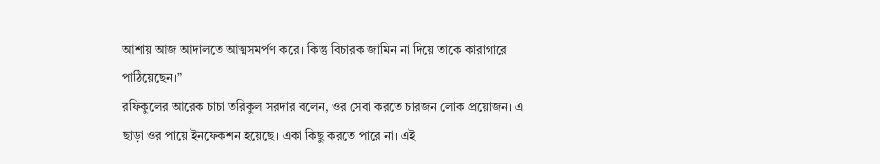আশায় আজ আদালতে আত্মসমর্পণ করে। কিন্তু বিচারক জামিন না দিয়ে তাকে কারাগারে পাঠিয়েছেন।”
রফিকুলের আরেক চাচা তরিকুল সরদার বলেন, ওর সেবা করতে চারজন লোক প্রয়োজন। এ ছাড়া ওর পায়ে ইনফেকশন হয়েছে। একা কিছু করতে পারে না। এই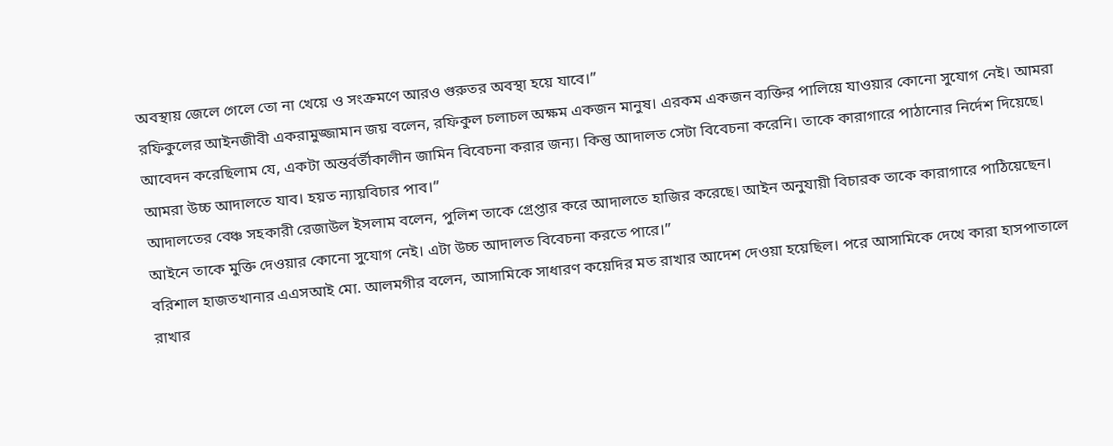অবস্থায় জেলে গেলে তো না খেয়ে ও সংক্রমণে আরও গুরুতর অবস্থা হয়ে যাবে।”
রফিকুলের আইনজীবী একরামুজ্জামান জয় বলেন, রফিকুল চলাচল অক্ষম একজন মানুষ। এরকম একজন ব্যক্তির পালিয়ে যাওয়ার কোনো সুযোগ নেই। আমরা আবেদন করেছিলাম যে, একটা অন্তর্বর্তীকালীন জামিন বিবেচনা করার জন্য। কিন্তু আদালত সেটা বিবেচনা করেনি। তাকে কারাগারে পাঠানোর নির্দেশ দিয়েছে। আমরা উচ্চ আদালতে যাব। হয়ত ন্যায়বিচার পাব।”
আদালতের বেঞ্চ সহকারী রেজাউল ইসলাম বলেন, পুলিশ তাকে গ্রেপ্তার করে আদালতে হাজির করেছে। আইন অনুযায়ী বিচারক তাকে কারাগারে পাঠিয়েছেন। আইনে তাকে মুক্তি দেওয়ার কোনো সুযোগ নেই। এটা উচ্চ আদালত বিবেচনা করতে পারে।”
বরিশাল হাজতখানার এএসআই মো. আলমগীর বলেন, আসামিকে সাধারণ কয়েদির মত রাখার আদেশ দেওয়া হয়েছিল। পরে আসামিকে দেখে কারা হাসপাতালে রাখার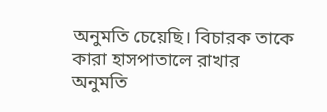অনুমতি চেয়েছি। বিচারক তাকে কারা হাসপাতালে রাখার অনুমতি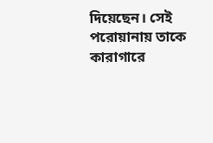দিয়েছেন। সেই পরোয়ানায় তাকে কারাগারে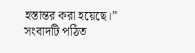হস্তান্তর করা হয়েছে।”
সংবাদটি পঠিত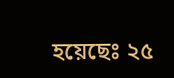হয়েছেঃ ২৫